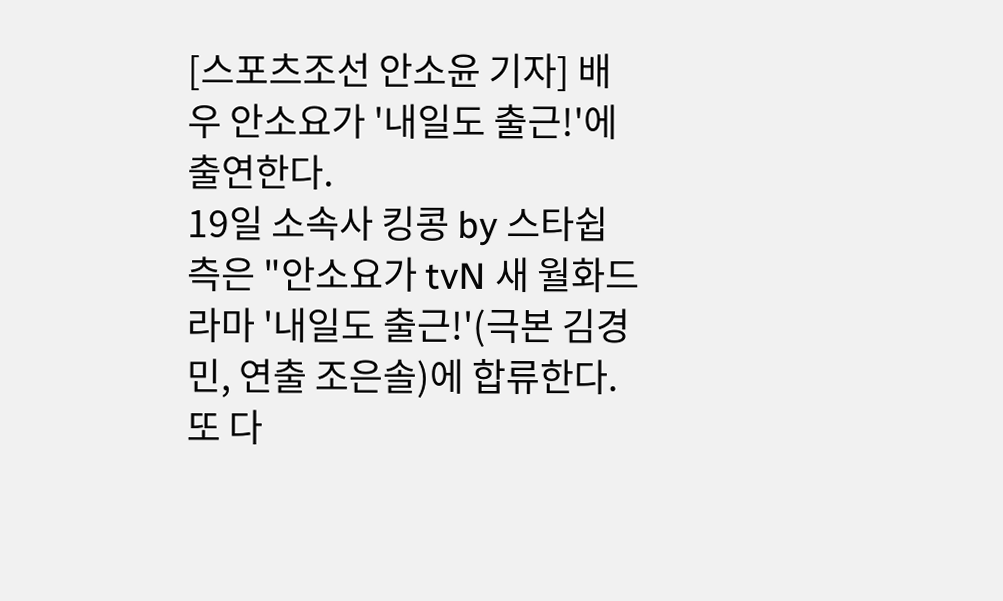[스포츠조선 안소윤 기자] 배우 안소요가 '내일도 출근!'에 출연한다.
19일 소속사 킹콩 by 스타쉽 측은 "안소요가 tvN 새 월화드라마 '내일도 출근!'(극본 김경민, 연출 조은솔)에 합류한다. 또 다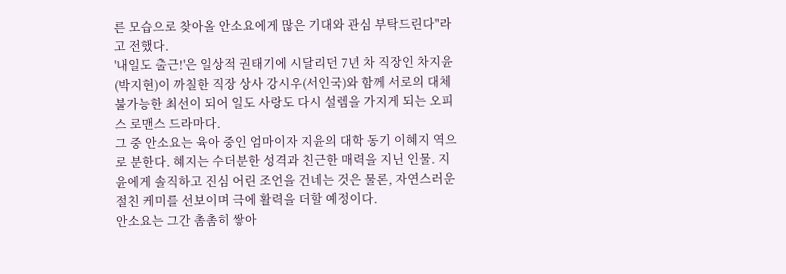른 모습으로 찾아올 안소요에게 많은 기대와 관심 부탁드린다"라고 전했다.
'내일도 출근!'은 일상적 권태기에 시달리던 7년 차 직장인 차지윤(박지현)이 까칠한 직장 상사 강시우(서인국)와 함께 서로의 대체 불가능한 최선이 되어 일도 사랑도 다시 설렘을 가지게 되는 오피스 로맨스 드라마다.
그 중 안소요는 육아 중인 엄마이자 지윤의 대학 동기 이혜지 역으로 분한다. 혜지는 수더분한 성격과 친근한 매력을 지닌 인물. 지윤에게 솔직하고 진심 어린 조언을 건네는 것은 물론, 자연스러운 절친 케미를 선보이며 극에 활력을 더할 예정이다.
안소요는 그간 촘촘히 쌓아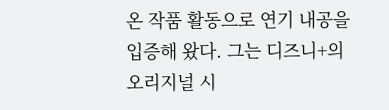온 작품 활동으로 연기 내공을 입증해 왔다. 그는 디즈니+의 오리지널 시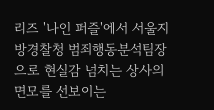리즈 '나인 퍼즐'에서 서울지방경찰청 범죄행동분석팀장으로 현실감 넘치는 상사의 면모를 선보이는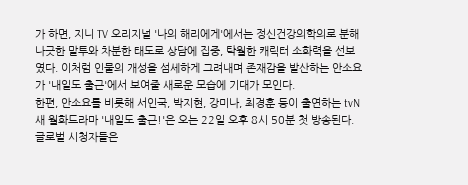가 하면, 지니 TV 오리지널 '나의 해리에게'에서는 정신건강의학의로 분해 나긋한 말투와 차분한 태도로 상담에 집중, 탁월한 캐릭터 소화력을 선보였다. 이처럼 인물의 개성을 섬세하게 그려내며 존재감을 발산하는 안소요가 '내일도 출근'에서 보여줄 새로운 모습에 기대가 모인다.
한편, 안소요를 비롯해 서인국, 박지현, 강미나, 최경훈 등이 출연하는 tvN 새 월화드라마 '내일도 출근!'은 오는 22일 오후 8시 50분 첫 방송된다. 글로벌 시청자들은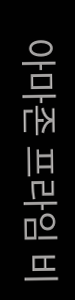아마존 프라임 비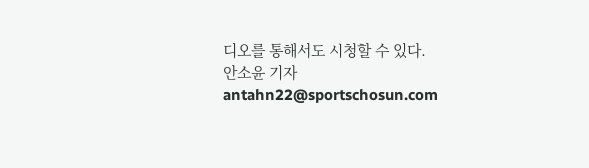디오를 통해서도 시청할 수 있다.
안소윤 기자 antahn22@sportschosun.com